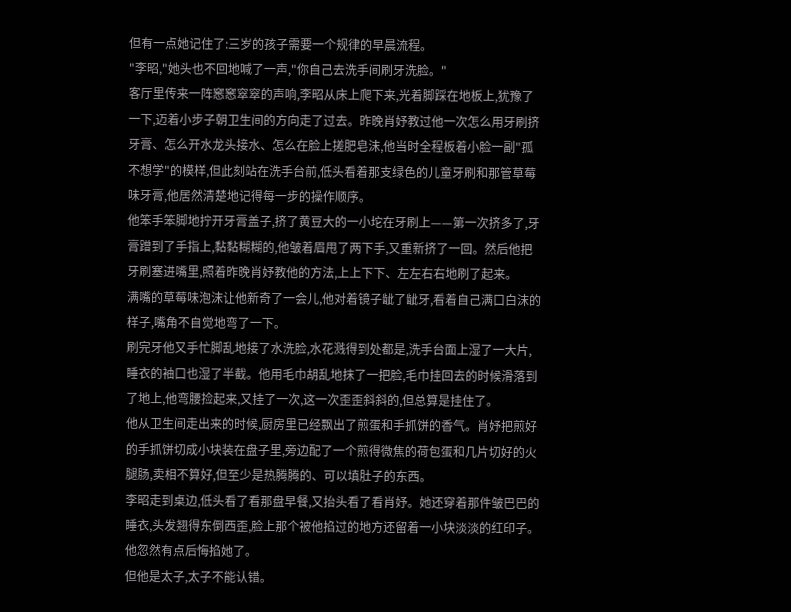但有一点她记住了:三岁的孩子需要一个规律的早晨流程。
"李昭,"她头也不回地喊了一声,"你自己去洗手间刷牙洗脸。"
客厅里传来一阵窸窸窣窣的声响,李昭从床上爬下来,光着脚踩在地板上,犹豫了一下,迈着小步子朝卫生间的方向走了过去。昨晚肖妤教过他一次怎么用牙刷挤牙膏、怎么开水龙头接水、怎么在脸上搓肥皂沫,他当时全程板着小脸一副"孤不想学"的模样,但此刻站在洗手台前,低头看着那支绿色的儿童牙刷和那管草莓味牙膏,他居然清楚地记得每一步的操作顺序。
他笨手笨脚地拧开牙膏盖子,挤了黄豆大的一小坨在牙刷上——第一次挤多了,牙膏蹭到了手指上,黏黏糊糊的,他皱着眉甩了两下手,又重新挤了一回。然后他把牙刷塞进嘴里,照着昨晚肖妤教他的方法,上上下下、左左右右地刷了起来。
满嘴的草莓味泡沫让他新奇了一会儿,他对着镜子龇了龇牙,看着自己满口白沫的样子,嘴角不自觉地弯了一下。
刷完牙他又手忙脚乱地接了水洗脸,水花溅得到处都是,洗手台面上湿了一大片,睡衣的袖口也湿了半截。他用毛巾胡乱地抹了一把脸,毛巾挂回去的时候滑落到了地上,他弯腰捡起来,又挂了一次,这一次歪歪斜斜的,但总算是挂住了。
他从卫生间走出来的时候,厨房里已经飘出了煎蛋和手抓饼的香气。肖妤把煎好的手抓饼切成小块装在盘子里,旁边配了一个煎得微焦的荷包蛋和几片切好的火腿肠,卖相不算好,但至少是热腾腾的、可以填肚子的东西。
李昭走到桌边,低头看了看那盘早餐,又抬头看了看肖妤。她还穿着那件皱巴巴的睡衣,头发翘得东倒西歪,脸上那个被他掐过的地方还留着一小块淡淡的红印子。
他忽然有点后悔掐她了。
但他是太子,太子不能认错。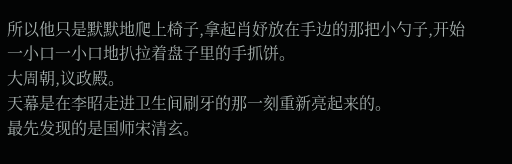所以他只是默默地爬上椅子,拿起肖妤放在手边的那把小勺子,开始一小口一小口地扒拉着盘子里的手抓饼。
大周朝,议政殿。
天幕是在李昭走进卫生间刷牙的那一刻重新亮起来的。
最先发现的是国师宋清玄。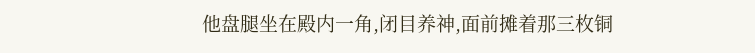他盘腿坐在殿内一角,闭目养神,面前摊着那三枚铜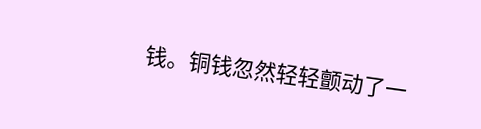钱。铜钱忽然轻轻颤动了一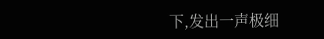下,发出一声极细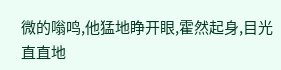微的嗡鸣,他猛地睁开眼,霍然起身,目光直直地